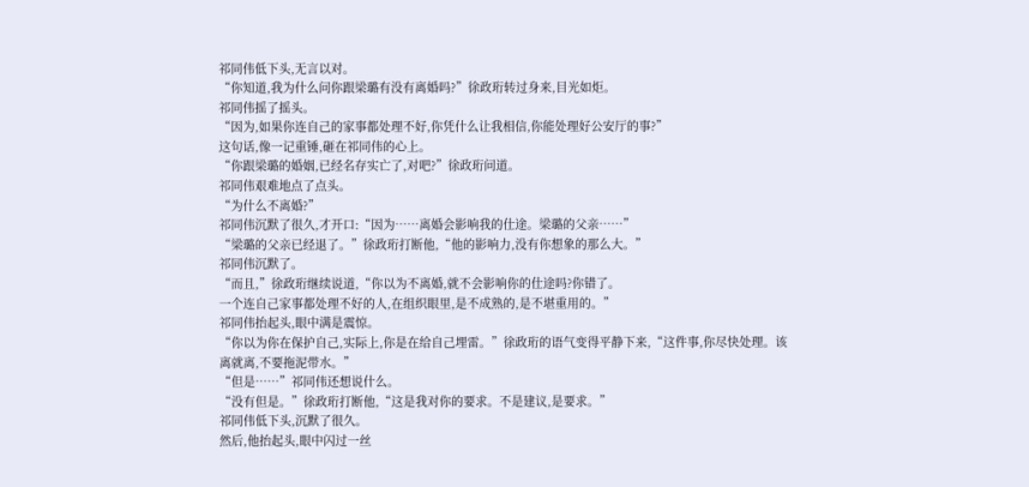祁同伟低下头,无言以对。
“你知道,我为什么问你跟梁璐有没有离婚吗?”徐政珩转过身来,目光如炬。
祁同伟摇了摇头。
“因为,如果你连自己的家事都处理不好,你凭什么让我相信,你能处理好公安厅的事?”
这句话,像一记重锤,砸在祁同伟的心上。
“你跟梁璐的婚姻,已经名存实亡了,对吧?”徐政珩问道。
祁同伟艰难地点了点头。
“为什么不离婚?”
祁同伟沉默了很久,才开口:“因为……离婚会影响我的仕途。梁璐的父亲……”
“梁璐的父亲已经退了。”徐政珩打断他,“他的影响力,没有你想象的那么大。”
祁同伟沉默了。
“而且,”徐政珩继续说道,“你以为不离婚,就不会影响你的仕途吗?你错了。
一个连自己家事都处理不好的人,在组织眼里,是不成熟的,是不堪重用的。”
祁同伟抬起头,眼中满是震惊。
“你以为你在保护自己,实际上,你是在给自己埋雷。”徐政珩的语气变得平静下来,“这件事,你尽快处理。该离就离,不要拖泥带水。”
“但是……”祁同伟还想说什么。
“没有但是。”徐政珩打断他,“这是我对你的要求。不是建议,是要求。”
祁同伟低下头,沉默了很久。
然后,他抬起头,眼中闪过一丝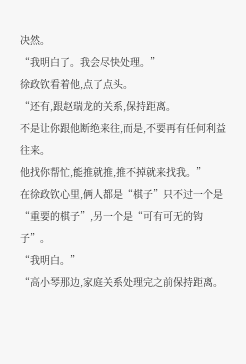决然。
“我明白了。我会尽快处理。”
徐政钦看着他,点了点头。
“还有,跟赵瑞龙的关系,保持距离。
不是让你跟他断绝来往,而是,不要再有任何利益往来。
他找你帮忙,能推就推,推不掉就来找我。”
在徐政钦心里,俩人都是“棋子”只不过一个是“重要的棋子”,另一个是“可有可无的钩子”。
“我明白。”
“高小琴那边,家庭关系处理完之前保持距离。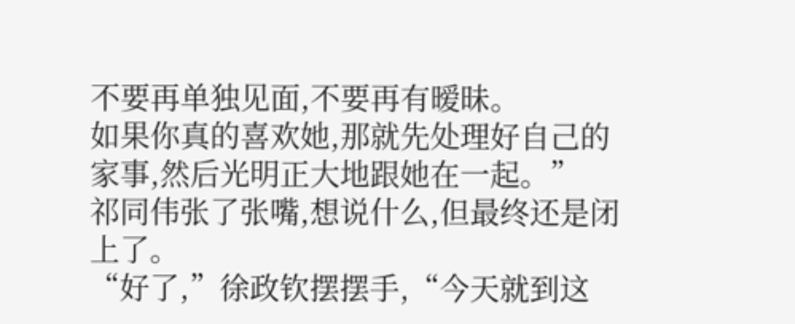不要再单独见面,不要再有暧昧。
如果你真的喜欢她,那就先处理好自己的家事,然后光明正大地跟她在一起。”
祁同伟张了张嘴,想说什么,但最终还是闭上了。
“好了,”徐政钦摆摆手,“今天就到这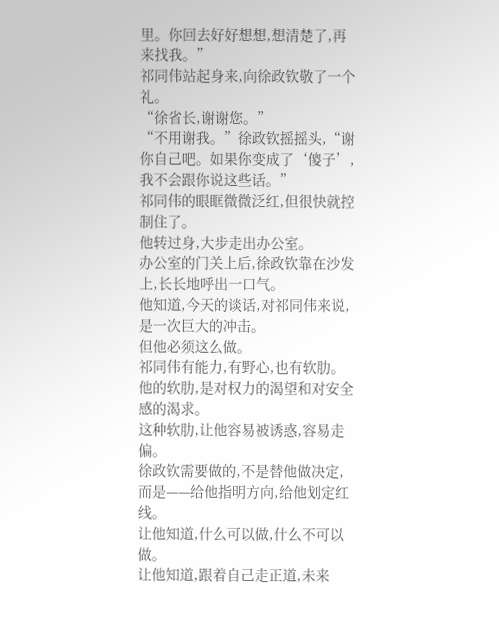里。你回去好好想想,想清楚了,再来找我。”
祁同伟站起身来,向徐政钦敬了一个礼。
“徐省长,谢谢您。”
“不用谢我。”徐政钦摇摇头,“谢你自己吧。如果你变成了‘傻子’,我不会跟你说这些话。”
祁同伟的眼眶微微泛红,但很快就控制住了。
他转过身,大步走出办公室。
办公室的门关上后,徐政钦靠在沙发上,长长地呼出一口气。
他知道,今天的谈话,对祁同伟来说,是一次巨大的冲击。
但他必须这么做。
祁同伟有能力,有野心,也有软肋。
他的软肋,是对权力的渴望和对安全感的渴求。
这种软肋,让他容易被诱惑,容易走偏。
徐政钦需要做的,不是替他做决定,而是——给他指明方向,给他划定红线。
让他知道,什么可以做,什么不可以做。
让他知道,跟着自己走正道,未来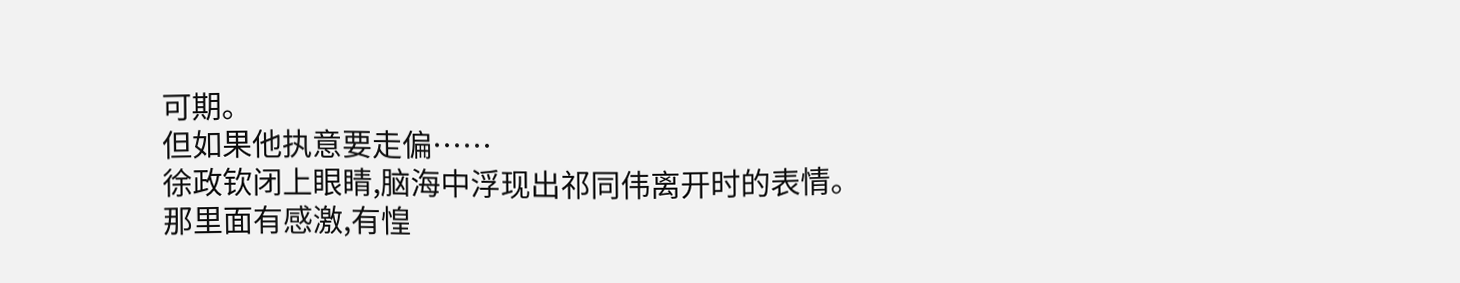可期。
但如果他执意要走偏……
徐政钦闭上眼睛,脑海中浮现出祁同伟离开时的表情。
那里面有感激,有惶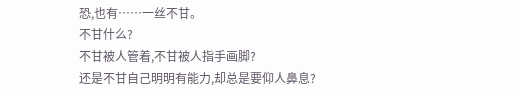恐,也有……一丝不甘。
不甘什么?
不甘被人管着,不甘被人指手画脚?
还是不甘自己明明有能力,却总是要仰人鼻息?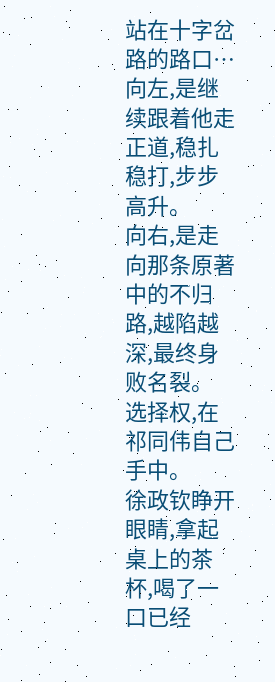站在十字岔路的路口…
向左,是继续跟着他走正道,稳扎稳打,步步高升。
向右,是走向那条原著中的不归路,越陷越深,最终身败名裂。
选择权,在祁同伟自己手中。
徐政钦睁开眼睛,拿起桌上的茶杯,喝了一口已经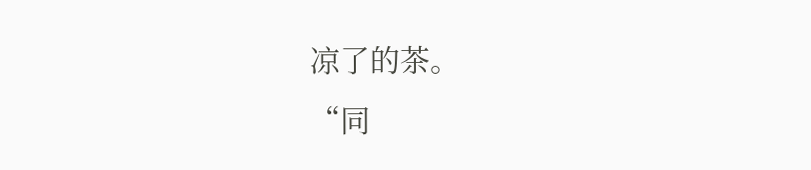凉了的茶。
“同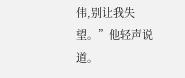伟,别让我失望。”他轻声说道。